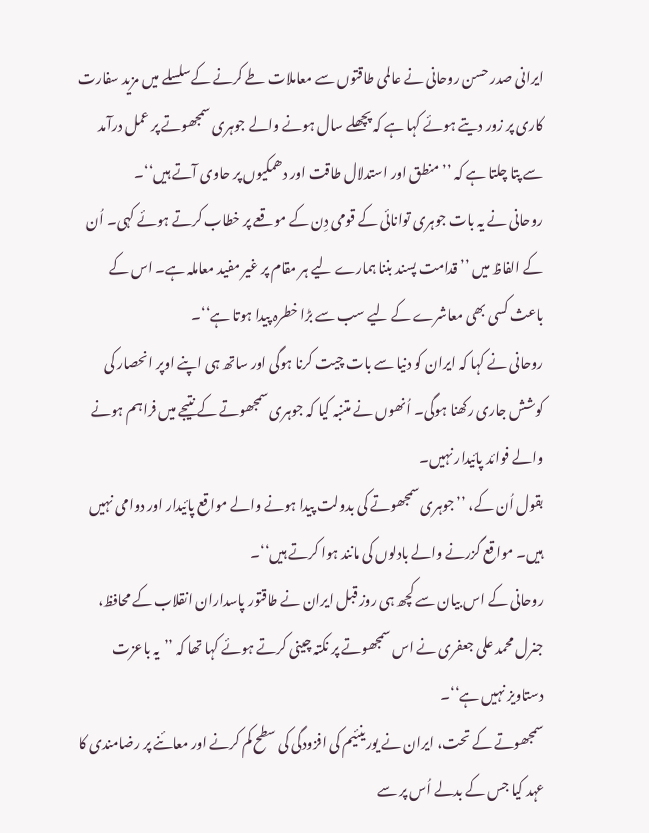ایرانی صدر حسن روحانی نے عالمی طاقتوں سے معاملات طے کرنے کےسلسلے میں مزید سفارت کاری پر زور دیتے ہوئے کہا ہے کہ پچھلے سال ہونے والے جوہری سمجھوتے پر عمل درآمد سے پتا چلتا ہے کہ ’’منطق اور استدلال طاقت اور دھمکیوں پر حاوی آتے ہیں‘‘۔
روحانی نے یہ بات جوہری توانائی کے قومی دِن کے موقعے پر خطاب کرتے ہوئے کہی۔ اُن کے الفاظ میں ’’قدامت پسند بننا ہمارے لیے ہر مقام پر غیر مفید معاملہ ہے۔ اس کے باعث کسی بھی معاشرے کے لیے سب سے بڑا خطرہ پیدا ہوتا ہے‘‘۔
روحانی نے کہا کہ ایران کو دنیا سے بات چیت کرنا ہوگی اور ساتھ ہی اپنے اوپر انحصار کی کوشش جاری رکھنا ہوگی۔ اُنھوں نے متنبہ کیا کہ جوہری سمجھوتے کے نتیجے میں فراہم ہونے والے فوائد پائیدار نہیں۔
بقول اُن کے، ’’جوہری سمجھوتے کی بدولت پیدا ہونے والے مواقع پائیدار اور دوامی نہیں ہیں۔ مواقع گزرنے والے بادلوں کی مانند ہوا کرتے ہیں‘‘۔
روحانی کے اس بیان سے کچھ ہی روز قبل ایران نے طاقتور پاسداران انقلاب کے محافظ، جنرل محمد علی جعفری نے اس سمجھوتے پر نکتہ چینی کرتے ہوئے کہا تھا کہ ’’یہ باعزت دستاویز نہیں ہے‘‘۔
سمجھوتے کے تحت، ایران نے یورینئیم کی افزودگی کی سطح کم کرنے اور معائنے پر رضامندی کا عہد کیا جس کے بدلے اُس پر سے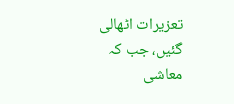تعزیرات اٹھالی گئیں، جب کہ معاشی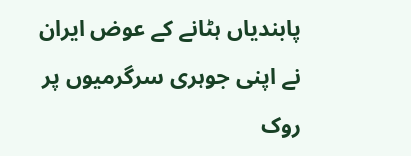پابندیاں ہٹانے کے عوض ایران نے اپنی جوہری سرگرمیوں پر روک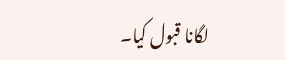لگانا قبول کیا۔